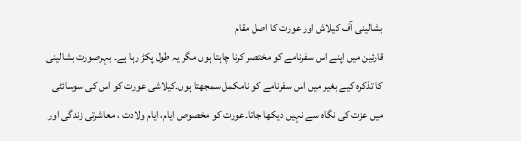بشالینی آف کیلاش اور عورت کا اصل مقام
قارئین میں اپنے اس سفرنامے کو مختصر کرنا چاہتا ہوں مگر یہ طول پکڑ رہا ہے۔ بہرصورت بشالینی کا تذکرہ کیے بغیر میں اس سفرنامے کو نامکمل سمجھتا ہوں۔کیلاشی عورت کو اس کی سوسائٹی میں عزت کی نگاہ سے نہیں دیکھا جاتا۔عورت کو مخصوص ایام، ایام ولادت ، معاشرتی زندگی اور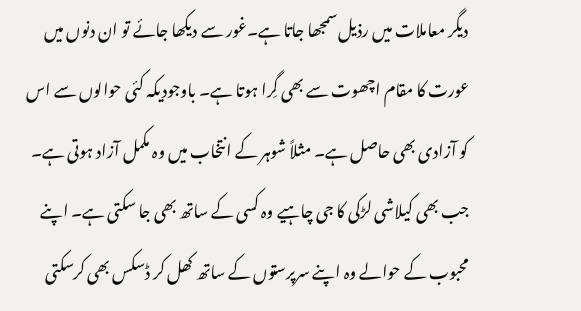دیگر معاملات میں رذیل سمجھا جاتا ہے۔غور سے دیکھا جائے تو ان دنوں میں عورت کا مقام اچھوت سے بھی گِرا ہوتا ہے۔ باوجودیکہ کئی حوالوں سے اس کو آزادی بھی حاصل ہے۔ مثلاً شوہر کے انتخاب میں وہ مکمل آزاد ہوتی ہے۔ جب بھی کیلاشی لڑکی کا جی چاہیے وہ کسی کے ساتھ بھی جا سکتی ہے۔ اپنے محبوب کے حوالے وہ اپنے سرپرستوں کے ساتھ کھل کر ڈسکس بھی کرسکتی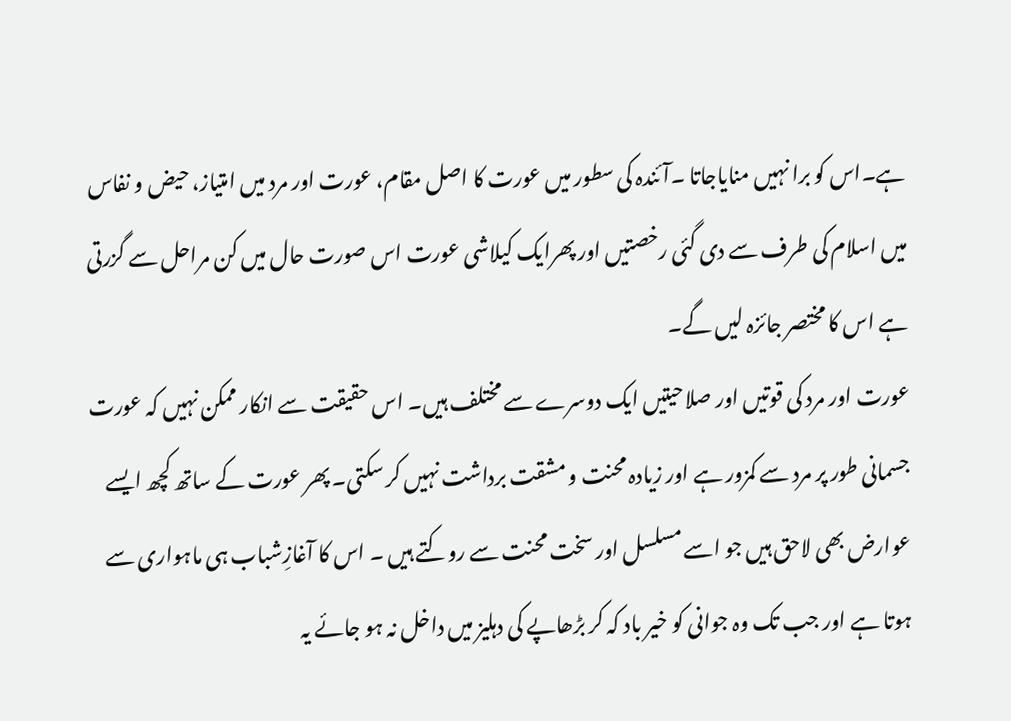ہے۔اس کو برا نہیں منایاجاتا ۔آئندہ کی سطور میں عورت کا اصل مقام، عورت اور مرد میں امتیاز، حیض و نفاس میں اسلام کی طرف سے دی گئی رخصتیں اور پھرایک کیلاشی عورت اس صورت حال میں کن مراحل سے گزرتی ہے اس کا مختصر جائزہ لیں گے۔
عورت اور مرد کی قوتیں اور صلاحیتیں ایک دوسرے سے مختلف ہیں۔ اس حقیقت سے انکار ممکن نہیں کہ عورت جسمانی طور پر مرد سے کمزور ہے اور زیادہ محنت و مشقت برداشت نہیں کر سکتی۔ پھر عورت کے ساتھ کچھ ایسے عوارض بھی لاحق ہیں جو اسے مسلسل اور سخت محنت سے روکتے ہیں ۔ اس کا آغازِشباب ہی ماہواری سے ہوتا ہے اور جب تک وہ جوانی کو خیر باد کہ کر بڑھاپے کی دہلیز میں داخل نہ ہو جائے یہ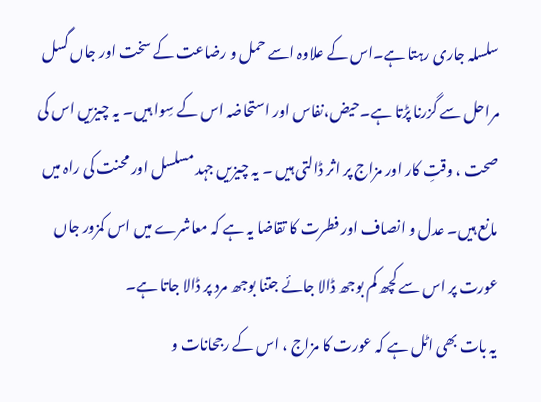سلسلہ جاری رہتا ہے۔اس کے علاوہ اسے حمل و رضاعت کے سخت اور جاں گسل مراحل سے گزرنا پڑتا ہے۔حیض،نفاس اور استحاضہ اس کے سِوا ہیں۔ یہ چیزیں اس کی صحت ، وقتِ کار اور مزاج پر اثر ڈالتی ہیں ۔ یہ چیزیں جہد مسلسل اور محنت کی راہ میں مانع ہیں۔ عدل و انصاف اور فطرت کا تقاضا یہ ہے کہ معاشرے میں اس کمزور جاں عورت پر اس سے کچھ کم بوجھ ڈالا جائے جتنا بوجھ مرد پر ڈالا جاتا ہے۔
یہ بات بھی اٹل ہے کہ عورت کا مزاج ، اس کے رجحانات و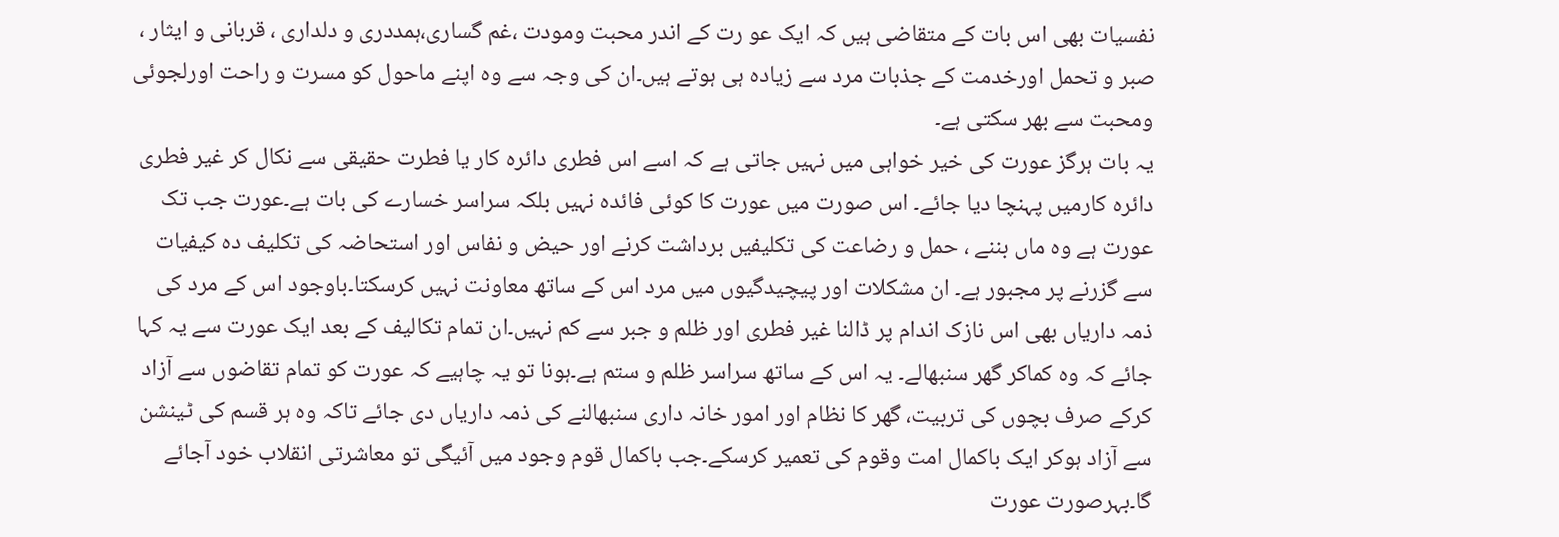نفسیات بھی اس بات کے متقاضی ہیں کہ ایک عو رت کے اندر محبت ومودت ،غم گساری،ہمددری و دلداری ، قربانی و ایثار ، صبر و تحمل اورخدمت کے جذبات مرد سے زیادہ ہی ہوتے ہیں۔ان کی وجہ سے وہ اپنے ماحول کو مسرت و راحت اورلجوئی ومحبت سے بھر سکتی ہے۔
یہ بات ہرگز عورت کی خیر خواہی میں نہیں جاتی ہے کہ اسے اس فطری دائرہ کار یا فطرت حقیقی سے نکال کر غیر فطری دائرہ کارمیں پہنچا دیا جائے۔ اس صورت میں عورت کا کوئی فائدہ نہیں بلکہ سراسر خسارے کی بات ہے۔عورت جب تک عورت ہے وہ ماں بننے ، حمل و رضاعت کی تکلیفیں برداشت کرنے اور حیض و نفاس اور استحاضہ کی تکلیف دہ کیفیات سے گزرنے پر مجبور ہے۔ ان مشکلات اور پیچیدگیوں میں مرد اس کے ساتھ معاونت نہیں کرسکتا۔باوجود اس کے مرد کی ذمہ داریاں بھی اس نازک اندام پر ڈالنا غیر فطری اور ظلم و جبر سے کم نہیں۔ان تمام تکالیف کے بعد ایک عورت سے یہ کہا جائے کہ وہ کماکر گھر سنبھالے۔ یہ اس کے ساتھ سراسر ظلم و ستم ہے۔ہونا تو یہ چاہیے کہ عورت کو تمام تقاضوں سے آزاد کرکے صرف بچوں کی تربیت، گھر کا نظام اور امور خانہ داری سنبھالنے کی ذمہ داریاں دی جائے تاکہ وہ ہر قسم کی ٹینشن سے آزاد ہوکر ایک باکمال امت وقوم کی تعمیر کرسکے۔جب باکمال قوم وجود میں آئیگی تو معاشرتی انقلاب خود آجائے گا۔بہرصورت عورت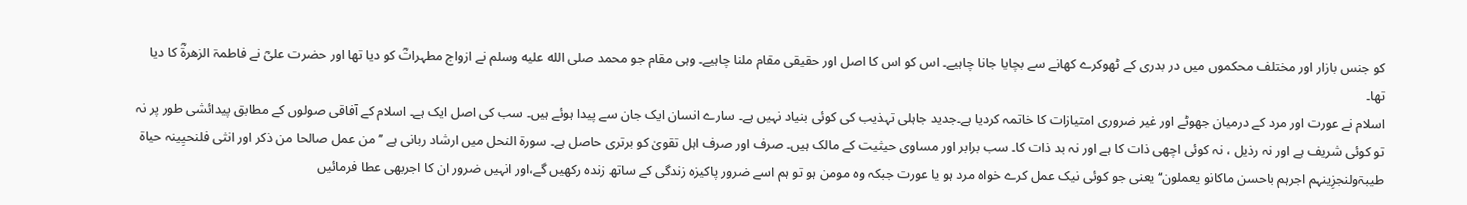کو جنس بازار اور مختلف محکموں میں در بدری کے ٹھوکرے کھانے سے بچایا جانا چاہیے۔ اس کو اس کا اصل اور حقیقی مقام ملنا چاہیے۔ وہی مقام جو محمد صلى الله عليه وسلم نے ازواج مطہراتؓ کو دیا تھا اور حضرت علیؓ نے فاطمۃ الزھرۃؓ کا دیا تھا۔
اسلام نے عورت اور مرد کے درمیان جھوٹے اور غیر ضروری امتیازات کا خاتمہ کردیا ہے۔جدید جاہلی تہذیب کی کوئی بنیاد نہیں ہے۔ سارے انسان ایک جان سے پیدا ہوئے ہیں۔ سب کی اصل ایک ہے۔ اسلام کے آفاقی صولوں کے مطابق پیدائشی طور پر نہ تو کوئی شریف ہے اور نہ رذیل ، نہ کوئی اچھی ذات کا ہے اور نہ بد ذات کا۔ سب برابر اور مساوی حیثیت کے مالک ہیں۔ صرف اور صرف اہل تقویٰ کو برتری حاصل ہے۔ سورۃ النحل میں ارشاد ربانی ہے ’’ من عمل صالحا من ذکر اور انثی فلنحیِینہ حیاۃ طیبۃولنجزِینہم اجرہم باحسن ماکانو یعملون‘‘ یعنی جو کوئی نیک عمل کرے خواہ مرد ہو یا عورت جبکہ وہ مومن ہو تو ہم اسے ضرور پاکیزہ زندگی کے ساتھ زندہ رکھیں گے،اور انہیں ضرور ان کا اجربھی عطا فرمائیں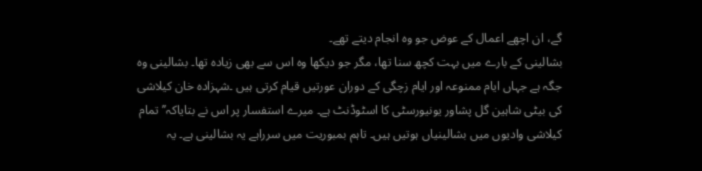گے، ان اچھے اعمال کے عوض جو وہ انجام دیتے تھے۔
بشالینی کے بارے میں بہت کچھ سنا تھا، مگر جو دیکھا وہ اس سے بھی زیادہ تھا۔ بشالینی وہ جگہ ہے جہاں ایام ممنوعہ اور ایام زچگی کے دوران عورتیں قیام کرتی ہیں ۔شہزادہ خان کیلاشی کی بیٹی شاہین گل پشاور یونیورسٹی کا اسٹوڈنٹ ہے۔ میرے استفسار پر اس نے بتایاکہ’’ تمام کیلاشی وادیوں میں بشالینیاں ہوتیں ہیں۔ تاہم بمبوریت میں سرراہے یہ بشالینی ہے۔ یہ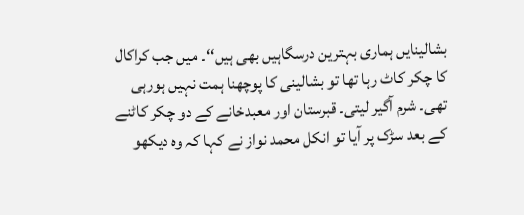بشالینایں ہماری بہترین درسگاہیں بھی ہیں‘‘۔ میں جب کراکال کا چکر کاٹ رہا تھا تو بشالینی کا پوچھنا ہمت نہیں ہورہی تھی۔ شرم آگیر لیتی۔ قبرستان اور معبدخانے کے دو چکر کاٹنے کے بعد سڑک پر آیا تو انکل محمد نواز نے کہا کہ وہ دیکھو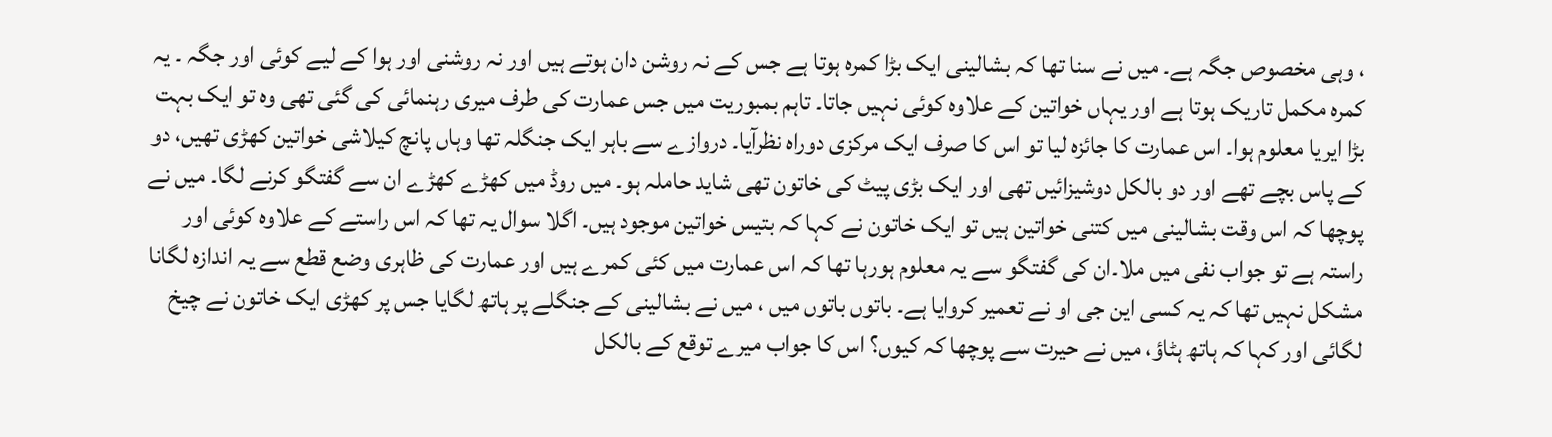، وہی مخصوص جگہ ہے۔ میں نے سنا تھا کہ بشالینی ایک بڑا کمرہ ہوتا ہے جس کے نہ روشن دان ہوتے ہیں اور نہ روشنی اور ہوا کے لیے کوئی اور جگہ ۔ یہ کمرہ مکمل تاریک ہوتا ہے اور یہاں خواتین کے علاوہ کوئی نہیں جاتا۔ تاہم بمبوریت میں جس عمارت کی طرف میری رہنمائی کی گئی تھی وہ تو ایک بہت بڑا ایریا معلوم ہوا۔ اس عمارت کا جائزہ لیا تو اس کا صرف ایک مرکزی دوراہ نظرآیا۔ دروازے سے باہر ایک جنگلہ تھا وہاں پانچ کیلاشی خواتین کھڑی تھیں، دو کے پاس بچے تھے اور دو بالکل دوشیزائیں تھی اور ایک بڑی پیٹ کی خاتون تھی شاید حاملہ ہو۔ میں روڈ میں کھڑے کھڑے ان سے گفتگو کرنے لگا۔ میں نے پوچھا کہ اس وقت بشالینی میں کتنی خواتین ہیں تو ایک خاتون نے کہا کہ بتیس خواتین موجود ہیں۔ اگلا سوال یہ تھا کہ اس راستے کے علاوہ کوئی اور راستہ ہے تو جواب نفی میں ملا۔ان کی گفتگو سے یہ معلوم ہورہا تھا کہ اس عمارت میں کئی کمرے ہیں اور عمارت کی ظاہری وضع قطع سے یہ اندازہ لگانا مشکل نہیں تھا کہ یہ کسی این جی او نے تعمیر کروایا ہے۔ باتوں باتوں میں ، میں نے بشالینی کے جنگلے پر ہاتھ لگایا جس پر کھڑی ایک خاتون نے چیخ لگائی اور کہا کہ ہاتھ ہٹاؤ، میں نے حیرت سے پوچھا کہ کیوں؟ اس کا جواب میرے توقع کے بالکل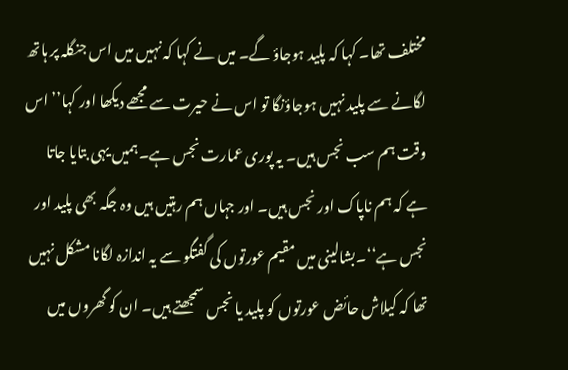مختلف تھا۔ کہا کہ پلید ہوجاؤ گے۔ میں نے کہا کہ نہیں میں اس جنگلہ پر ہاتھ لگانے سے پلید نہیں ہوجاؤنگا تو اس نے حیرت سے مجھے دیکھا اور کہا’’ اس وقت ہم سب نجس ہیں۔ یہ پوری عمارت نجس ہے۔ہمیں یہی بتایا جاتا ہے کہ ہم ناپاک اور نجس ہیں۔ اور جہاں ہم رہتیں ہیں وہ جگہ بھی پلید اور نجس ہے‘‘۔بشالینی میں مقیم عورتوں کی گفتگو سے یہ اندازہ لگانا مشکل نہیں تھا کہ کیلاش حائض عورتوں کو پلید یا نجس سمجھتے ہیں۔ ان کو گھروں میں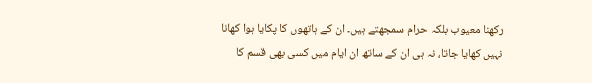رکھنا معیوب بلکہ حرام سمجھتے ہیں۔ ان کے ہاتھوں کا پکایا ہوا کھانا نہیں کھایا جاتا، نہ ہی ان کے ساتھ ان ایام میں کسی بھی قسم کا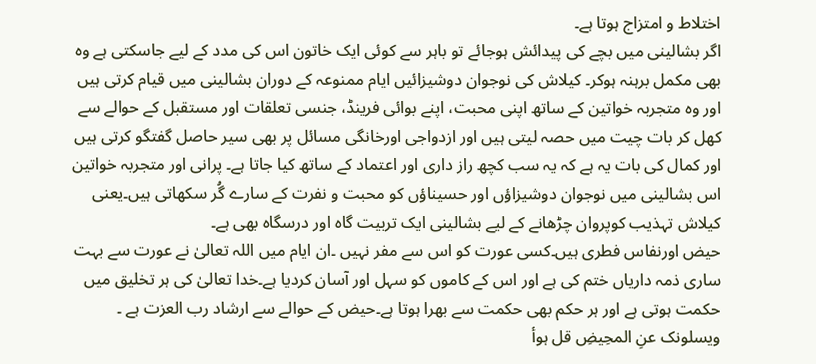اختلاط و امتزاج ہوتا ہے۔
اگر بشالینی میں بچے کی پیدائش ہوجائے تو باہر سے کوئی ایک خاتون اس کی مدد کے لیے جاسکتی ہے وہ بھی مکمل برہنہ ہوکر۔ کیلاش کی نوجوان دوشیزائیں ایام ممنوعہ کے دوران بشالینی میں قیام کرتی ہیں اور وہ متجربہ خواتین کے ساتھ اپنی محبت، اپنے بوائی فرینڈ، جنسی تعلقات اور مستقبل کے حوالے سے کھل کر بات چیت میں حصہ لیتی ہیں اور ازدواجی اورخانگی مسائل پر بھی سیر حاصل گفتگو کرتی ہیں اور کمال کی بات یہ ہے کہ یہ سب کچھ راز داری اور اعتماد کے ساتھ کیا جاتا ہے۔ پرانی اور متجربہ خواتین اس بشالینی میں نوجوان دوشیزاؤں اور حسیناؤں کو محبت و نفرت کے سارے گُر سکھاتی ہیں۔یعنی کیلاش تہذیب کوپروان چڑھانے کے لیے بشالینی ایک تربیت گاہ اور درسگاہ بھی ہے۔
حیض اورنفاس فطری ہیں۔کسی عورت کو اس سے مفر نہیں ۔ان ایام میں اللہ تعالیٰ نے عورت سے بہت ساری ذمہ داریاں ختم کی ہے اور اس کے کاموں کو سہل اور آسان کردیا ہے۔خدا تعالیٰ کی ہر تخلیق میں حکمت ہوتی ہے اور ہر حکم بھی حکمت سے بھرا ہوتا ہے۔حیض کے حوالے سے ارشاد رب العزت ہے ۔ ویسلونک عنِ المحِیضِ قل ہوأ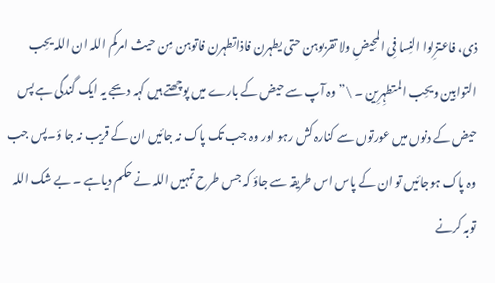ذی، فاعتزِلوا النِسا فِی المحِیضِ ولا تقربوہن حتی یطہرن فاذاتطہرن فاتوہن مِن حیث امرکم اللہ ان اللہ یحِب التوابِین ویحِب المتطہِرِین ۔ \”وہ آپ سے حیض کے بارے میں پوچھتے ہیں کہہ دیجے یہ ایک گندگی ہے پس حیض کے دنوں میں عورتوں سے کنارہ کش رہو اور وہ جب تک پاک نہ جائیں ان کے قریب نہ جا ؤ۔پس جب وہ پاک ہوجائیں تو ان کے پاس اس طریقہ سے جاؤ کہ جس طرح تمہیں اللہ نے حکم دیاہے ۔ بے شک اللہ توبہ کرنے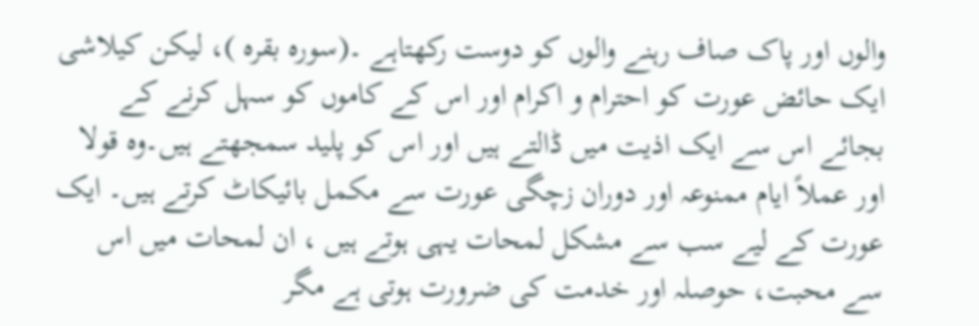والوں اور پاک صاف رہنے والوں کو دوست رکھتاہے ۔(سورہ بقرہ )، لیکن کیلاشی ایک حائض عورت کو احترام و اکرام اور اس کے کاموں کو سہل کرنے کے بجائے اس سے ایک اذیت میں ڈالتے ہیں اور اس کو پلید سمجھتے ہیں۔وہ قولا اور عملاً ایام ممنوعہ اور دوران زچگی عورت سے مکمل بائیکاٹ کرتے ہیں۔ ایک عورت کے لیے سب سے مشکل لمحات یہی ہوتے ہیں ، ان لمحات میں اس سے محبت، حوصلہ اور خدمت کی ضرورت ہوتی ہے مگر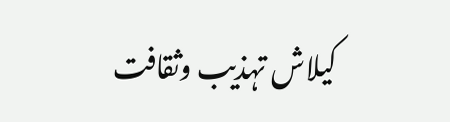کیلاش تہذیب وثقافت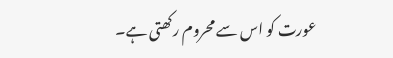عورت کو اس سے محروم رکھتی ہے۔